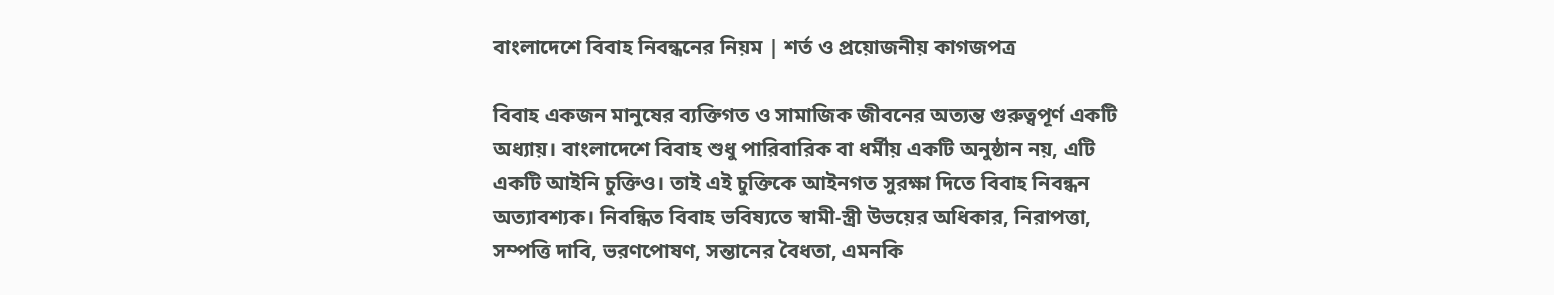বাংলাদেশে বিবাহ নিবন্ধনের নিয়ম | শর্ত ও প্রয়োজনীয় কাগজপত্র

বিবাহ একজন মানুষের ব্যক্তিগত ও সামাজিক জীবনের অত্যন্ত গুরুত্বপূর্ণ একটি অধ্যায়। বাংলাদেশে বিবাহ শুধু পারিবারিক বা ধর্মীয় একটি অনুষ্ঠান নয়, এটি একটি আইনি চুক্তিও। তাই এই চুক্তিকে আইনগত সুরক্ষা দিতে বিবাহ নিবন্ধন অত্যাবশ্যক। নিবন্ধিত বিবাহ ভবিষ্যতে স্বামী-স্ত্রী উভয়ের অধিকার, নিরাপত্তা, সম্পত্তি দাবি, ভরণপোষণ, সন্তানের বৈধতা, এমনকি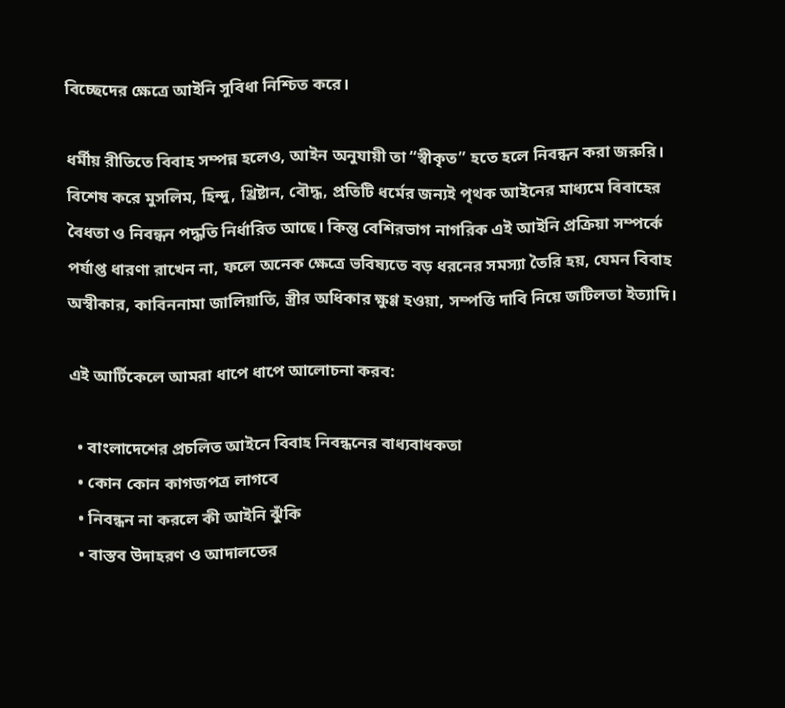বিচ্ছেদের ক্ষেত্রে আইনি সুবিধা নিশ্চিত করে।

ধর্মীয় রীতিতে বিবাহ সম্পন্ন হলেও, আইন অনুযায়ী তা “স্বীকৃত” হতে হলে নিবন্ধন করা জরুরি। বিশেষ করে মুসলিম, হিন্দু, খ্রিষ্টান, বৌদ্ধ, প্রতিটি ধর্মের জন্যই পৃথক আইনের মাধ্যমে বিবাহের বৈধতা ও নিবন্ধন পদ্ধতি নির্ধারিত আছে। কিন্তু বেশিরভাগ নাগরিক এই আইনি প্রক্রিয়া সম্পর্কে পর্যাপ্ত ধারণা রাখেন না, ফলে অনেক ক্ষেত্রে ভবিষ্যতে বড় ধরনের সমস্যা তৈরি হয়, যেমন বিবাহ অস্বীকার, কাবিননামা জালিয়াতি, স্ত্রীর অধিকার ক্ষুণ্ণ হওয়া, সম্পত্তি দাবি নিয়ে জটিলতা ইত্যাদি।

এই আর্টিকেলে আমরা ধাপে ধাপে আলোচনা করব:

  • বাংলাদেশের প্রচলিত আইনে বিবাহ নিবন্ধনের বাধ্যবাধকতা
  • কোন কোন কাগজপত্র লাগবে
  • নিবন্ধন না করলে কী আইনি ঝুঁকি
  • বাস্তব উদাহরণ ও আদালতের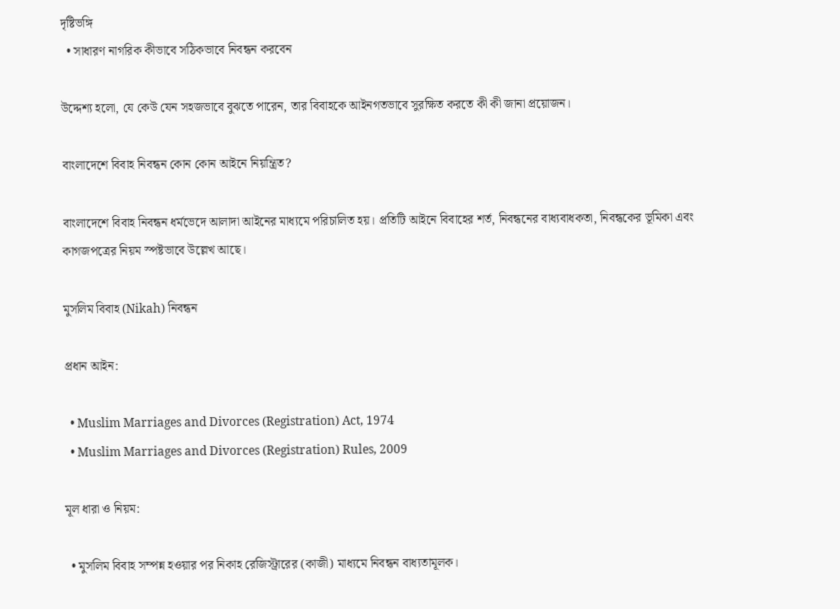দৃষ্টিভঙ্গি
  • সাধারণ নাগরিক কীভাবে সঠিকভাবে নিবন্ধন করবেন

উদ্দেশ্য হলো, যে কেউ যেন সহজভাবে বুঝতে পারেন, তার বিবাহকে আইনগতভাবে সুরক্ষিত করতে কী কী জানা প্রয়োজন।

বাংলাদেশে বিবাহ নিবন্ধন কোন কোন আইনে নিয়ন্ত্রিত?

বাংলাদেশে বিবাহ নিবন্ধন ধর্মভেদে আলাদা আইনের মাধ্যমে পরিচালিত হয়। প্রতিটি আইনে বিবাহের শর্ত, নিবন্ধনের বাধ্যবাধকতা, নিবন্ধকের ভূমিকা এবং কাগজপত্রের নিয়ম স্পষ্টভাবে উল্লেখ আছে।

মুসলিম বিবাহ (Nikah) নিবন্ধন

প্রধান আইন:

  • Muslim Marriages and Divorces (Registration) Act, 1974
  • Muslim Marriages and Divorces (Registration) Rules, 2009

মূল ধারা ও নিয়ম:

  • মুসলিম বিবাহ সম্পন্ন হওয়ার পর নিকাহ রেজিস্ট্রারের (কাজী) মাধ্যমে নিবন্ধন বাধ্যতামূলক।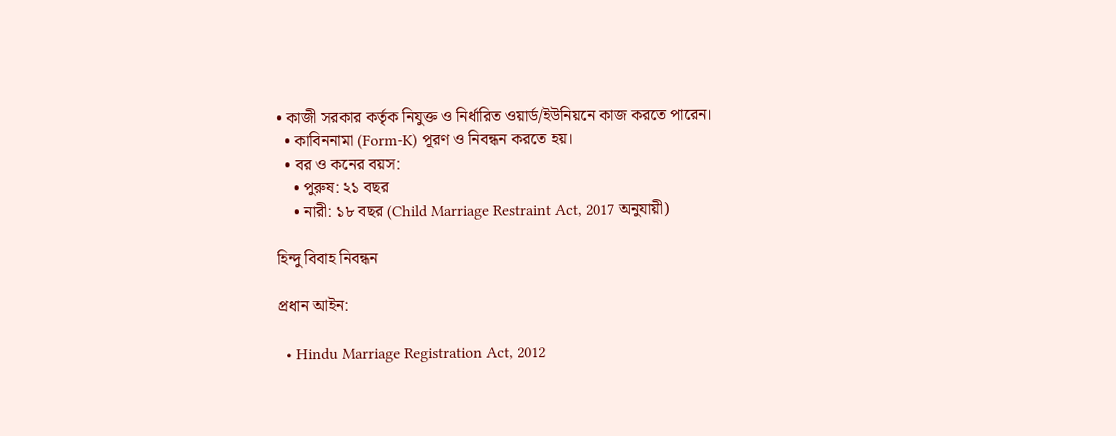• কাজী সরকার কর্তৃক নিযুক্ত ও নির্ধারিত ওয়ার্ড/ইউনিয়নে কাজ করতে পারেন।
  • কাবিননামা (Form-K) পূরণ ও নিবন্ধন করতে হয়।
  • বর ও কনের বয়স:
    • পুরুষ: ২১ বছর
    • নারী: ১৮ বছর (Child Marriage Restraint Act, 2017 অনুযায়ী)

হিন্দু বিবাহ নিবন্ধন

প্রধান আইন:

  • Hindu Marriage Registration Act, 2012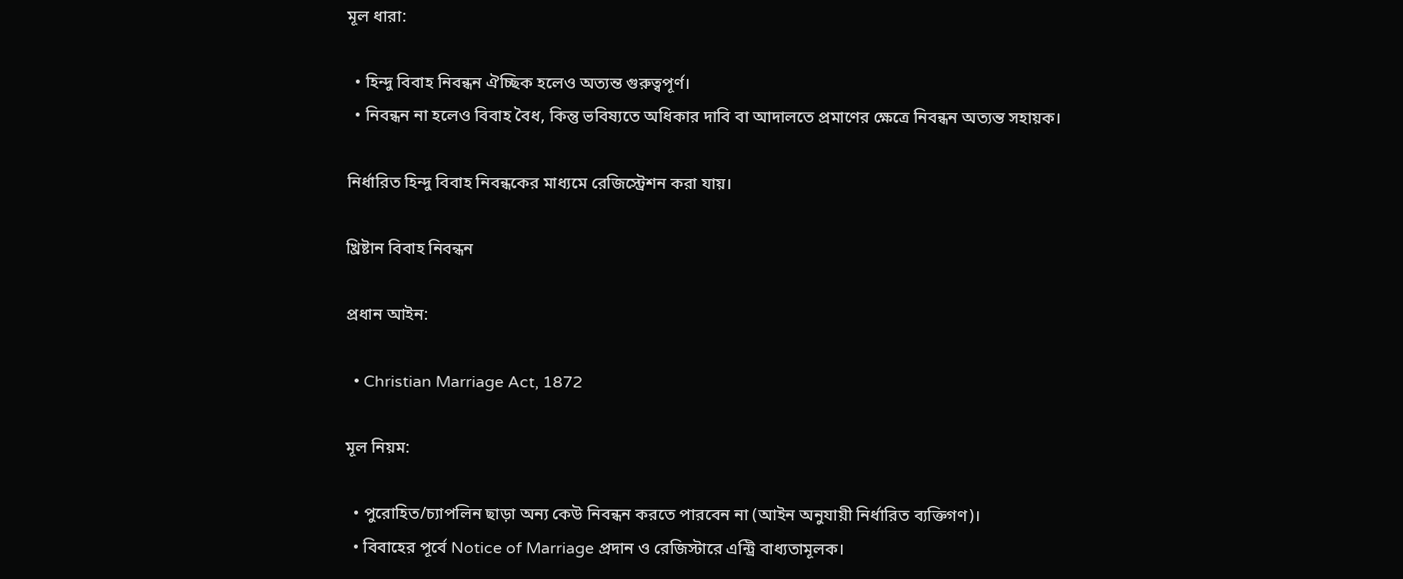মূল ধারা:

  • হিন্দু বিবাহ নিবন্ধন ঐচ্ছিক হলেও অত্যন্ত গুরুত্বপূর্ণ।
  • নিবন্ধন না হলেও বিবাহ বৈধ, কিন্তু ভবিষ্যতে অধিকার দাবি বা আদালতে প্রমাণের ক্ষেত্রে নিবন্ধন অত্যন্ত সহায়ক।

নির্ধারিত হিন্দু বিবাহ নিবন্ধকের মাধ্যমে রেজিস্ট্রেশন করা যায়।

খ্রিষ্টান বিবাহ নিবন্ধন

প্রধান আইন:

  • Christian Marriage Act, 1872

মূল নিয়ম:

  • পুরোহিত/চ্যাপলিন ছাড়া অন্য কেউ নিবন্ধন করতে পারবেন না (আইন অনুযায়ী নির্ধারিত ব্যক্তিগণ)।
  • বিবাহের পূর্বে Notice of Marriage প্রদান ও রেজিস্টারে এন্ট্রি বাধ্যতামূলক।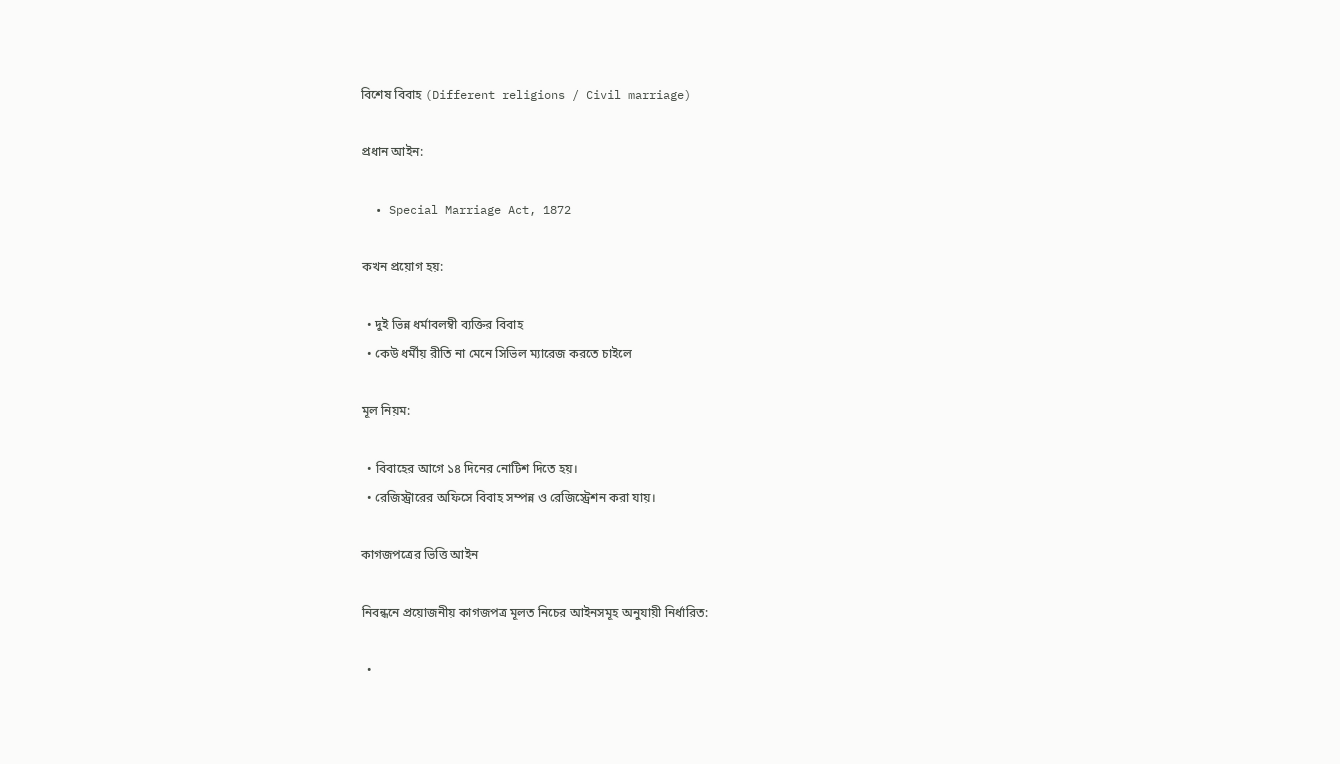বিশেষ বিবাহ (Different religions / Civil marriage)

প্রধান আইন:

  • Special Marriage Act, 1872

কখন প্রয়োগ হয়:

  • দুই ভিন্ন ধর্মাবলম্বী ব্যক্তির বিবাহ
  • কেউ ধর্মীয় রীতি না মেনে সিভিল ম্যারেজ করতে চাইলে

মূল নিয়ম:

  • বিবাহের আগে ১৪ দিনের নোটিশ দিতে হয়।
  • রেজিস্ট্রারের অফিসে বিবাহ সম্পন্ন ও রেজিস্ট্রেশন করা যায়।

কাগজপত্রের ভিত্তি আইন

নিবন্ধনে প্রয়োজনীয় কাগজপত্র মূলত নিচের আইনসমূহ অনুযায়ী নির্ধারিত:

  •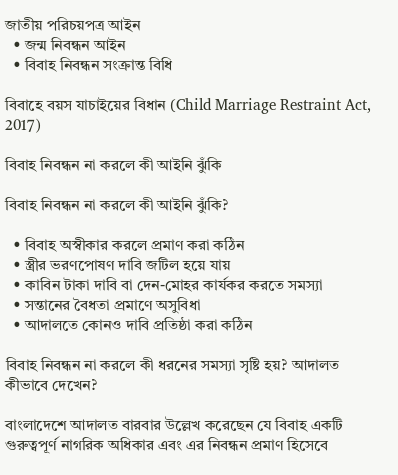জাতীয় পরিচয়পত্র আইন
  • জন্ম নিবন্ধন আইন
  • বিবাহ নিবন্ধন সংক্রান্ত বিধি

বিবাহে বয়স যাচাইয়ের বিধান (Child Marriage Restraint Act, 2017)

বিবাহ নিবন্ধন না করলে কী আইনি ঝুঁকি

বিবাহ নিবন্ধন না করলে কী আইনি ঝুঁকি?

  • বিবাহ অস্বীকার করলে প্রমাণ করা কঠিন
  • স্ত্রীর ভরণপোষণ দাবি জটিল হয়ে যায়
  • কাবিন টাকা দাবি বা দেন-মোহর কার্যকর করতে সমস্যা
  • সন্তানের বৈধতা প্রমাণে অসুবিধা
  • আদালতে কোনও দাবি প্রতিষ্ঠা করা কঠিন

বিবাহ নিবন্ধন না করলে কী ধরনের সমস্যা সৃষ্টি হয়? আদালত কীভাবে দেখেন?

বাংলাদেশে আদালত বারবার উল্লেখ করেছেন যে বিবাহ একটি গুরুত্বপূর্ণ নাগরিক অধিকার এবং এর নিবন্ধন প্রমাণ হিসেবে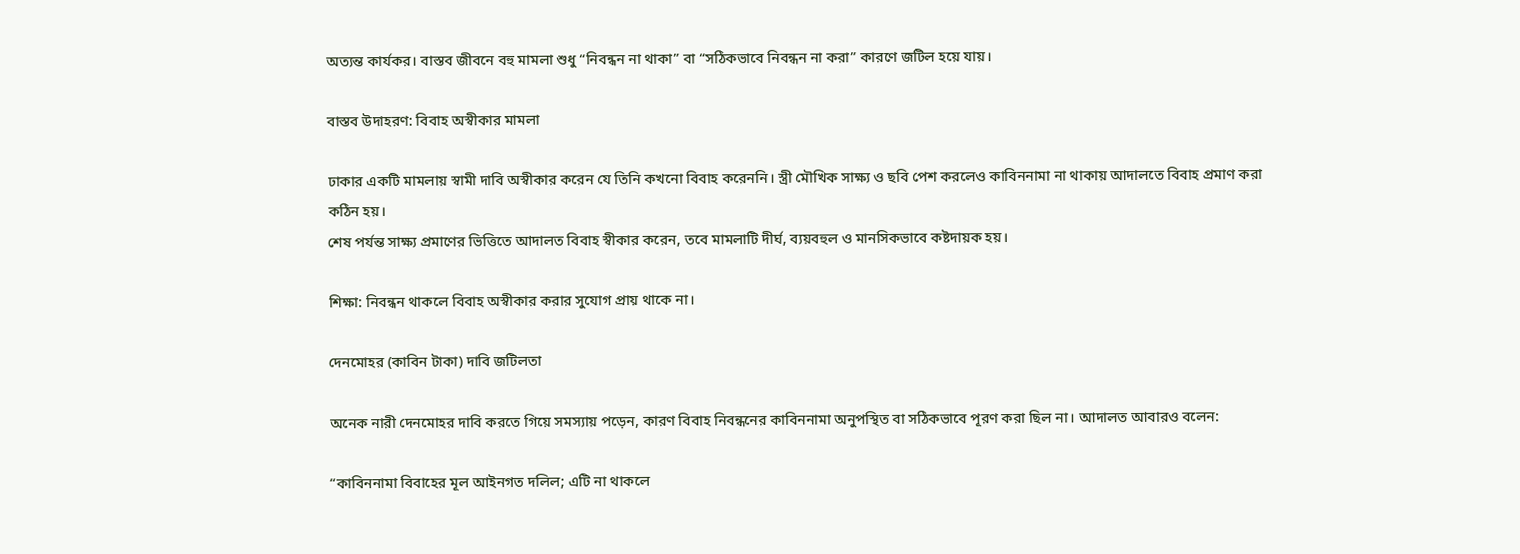অত্যন্ত কার্যকর। বাস্তব জীবনে বহু মামলা শুধু “নিবন্ধন না থাকা” বা “সঠিকভাবে নিবন্ধন না করা” কারণে জটিল হয়ে যায়।

বাস্তব উদাহরণ: বিবাহ অস্বীকার মামলা

ঢাকার একটি মামলায় স্বামী দাবি অস্বীকার করেন যে তিনি কখনো বিবাহ করেননি। স্ত্রী মৌখিক সাক্ষ্য ও ছবি পেশ করলেও কাবিননামা না থাকায় আদালতে বিবাহ প্রমাণ করা কঠিন হয়।
শেষ পর্যন্ত সাক্ষ্য প্রমাণের ভিত্তিতে আদালত বিবাহ স্বীকার করেন, তবে মামলাটি দীর্ঘ, ব্যয়বহুল ও মানসিকভাবে কষ্টদায়ক হয়।

শিক্ষা: নিবন্ধন থাকলে বিবাহ অস্বীকার করার সুযোগ প্রায় থাকে না।

দেনমোহর (কাবিন টাকা) দাবি জটিলতা

অনেক নারী দেনমোহর দাবি করতে গিয়ে সমস্যায় পড়েন, কারণ বিবাহ নিবন্ধনের কাবিননামা অনুপস্থিত বা সঠিকভাবে পূরণ করা ছিল না। আদালত আবারও বলেন:

“কাবিননামা বিবাহের মূল আইনগত দলিল; এটি না থাকলে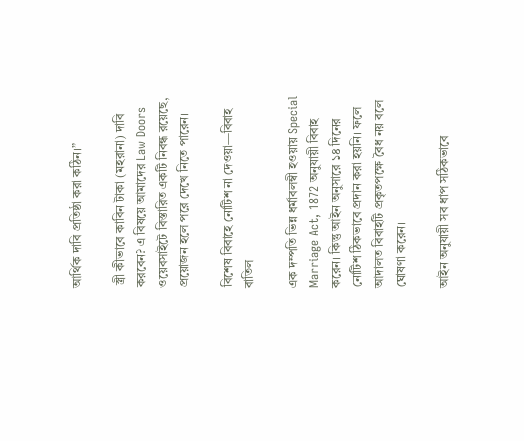আর্থিক দাবি প্রতিষ্ঠা করা কঠিন।”

 স্ত্রী কীভাবে কাবিন টাকা (মহরানা) দাবি করবেন? এ বিষয়ে আমাদের Law Doors ওয়েবসাইটে বিস্তারিত একটি নিবন্ধ রয়েছে, প্রয়োজন হলে পরে দেখে নিতে পারেন।

বিশেষ বিবাহে নোটিশ না দেওয়া—বিবাহ বাতিল

এক দম্পতি ভিন্ন ধর্মাবলম্বী হওয়ায় Special Marriage Act, 1872 অনুযায়ী বিবাহ করেন। কিন্তু আইন অনুসারে ১৪ দিনের নোটিশ ঠিকভাবে প্রদান করা হয়নি। ফলে আদালত বিবাহটি প্রকৃতপক্ষে বৈধ নয় বলে ঘোষণা করেন।

আইন অনুযায়ী সব ধাপ সঠিকভাবে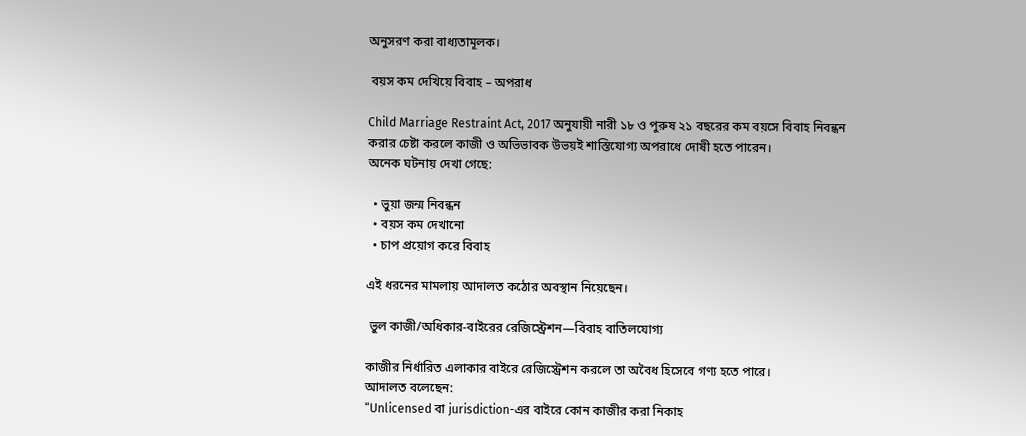অনুসরণ করা বাধ্যতামূলক।

 বয়স কম দেখিয়ে বিবাহ – অপরাধ

Child Marriage Restraint Act, 2017 অনুযায়ী নারী ১৮ ও পুরুষ ২১ বছরের কম বয়সে বিবাহ নিবন্ধন করার চেষ্টা করলে কাজী ও অভিভাবক উভয়ই শাস্তিযোগ্য অপরাধে দোষী হতে পারেন।
অনেক ঘটনায় দেখা গেছে:

  • ভুয়া জন্ম নিবন্ধন
  • বয়স কম দেখানো
  • চাপ প্রয়োগ করে বিবাহ

এই ধরনের মামলায় আদালত কঠোর অবস্থান নিয়েছেন।

 ভুল কাজী/অধিকার-বাইরের রেজিস্ট্রেশন—বিবাহ বাতিলযোগ্য

কাজীর নির্ধারিত এলাকার বাইরে রেজিস্ট্রেশন করলে তা অবৈধ হিসেবে গণ্য হতে পারে।
আদালত বলেছেন:
“Unlicensed বা jurisdiction-এর বাইরে কোন কাজীর করা নিকাহ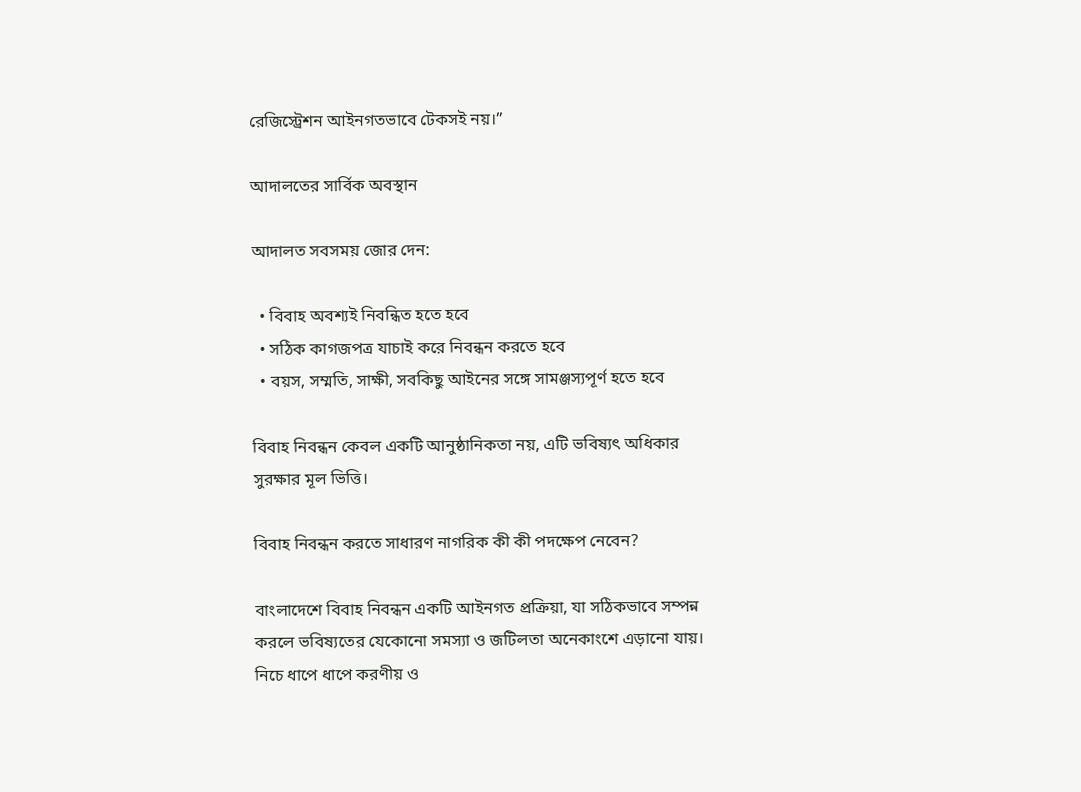রেজিস্ট্রেশন আইনগতভাবে টেকসই নয়।”

আদালতের সার্বিক অবস্থান

আদালত সবসময় জোর দেন:

  • বিবাহ অবশ্যই নিবন্ধিত হতে হবে
  • সঠিক কাগজপত্র যাচাই করে নিবন্ধন করতে হবে
  • বয়স, সম্মতি, সাক্ষী, সবকিছু আইনের সঙ্গে সামঞ্জস্যপূর্ণ হতে হবে

বিবাহ নিবন্ধন কেবল একটি আনুষ্ঠানিকতা নয়, এটি ভবিষ্যৎ অধিকার সুরক্ষার মূল ভিত্তি।

বিবাহ নিবন্ধন করতে সাধারণ নাগরিক কী কী পদক্ষেপ নেবেন?

বাংলাদেশে বিবাহ নিবন্ধন একটি আইনগত প্রক্রিয়া, যা সঠিকভাবে সম্পন্ন করলে ভবিষ্যতের যেকোনো সমস্যা ও জটিলতা অনেকাংশে এড়ানো যায়। নিচে ধাপে ধাপে করণীয় ও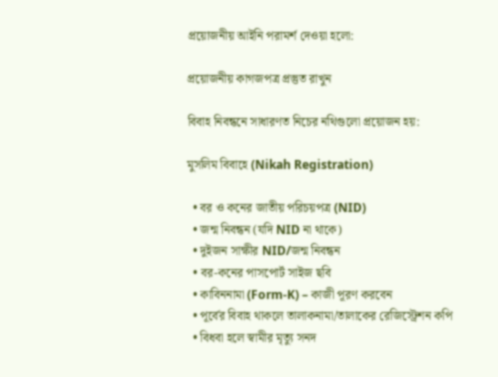প্রয়োজনীয় আইনি পরামর্শ দেওয়া হলো:

প্রয়োজনীয় কাগজপত্র প্রস্তুত রাখুন

বিবাহ নিবন্ধনে সাধারণত নিচের নথিগুলো প্রয়োজন হয়:

মুসলিম বিবাহে (Nikah Registration)

  • বর ও কনের জাতীয় পরিচয়পত্র (NID)
  • জন্ম নিবন্ধন (যদি NID না থাকে)
  • দুইজন সাক্ষীর NID/জন্ম নিবন্ধন
  • বর-কনের পাসপোর্ট সাইজ ছবি
  • কাবিননামা (Form-K) – কাজী পূরণ করবেন
  • পূর্বের বিবাহ থাকলে তালাকনামা/তালাকের রেজিস্ট্রেশন কপি
  • বিধবা হলে স্বামীর মৃত্যু সনদ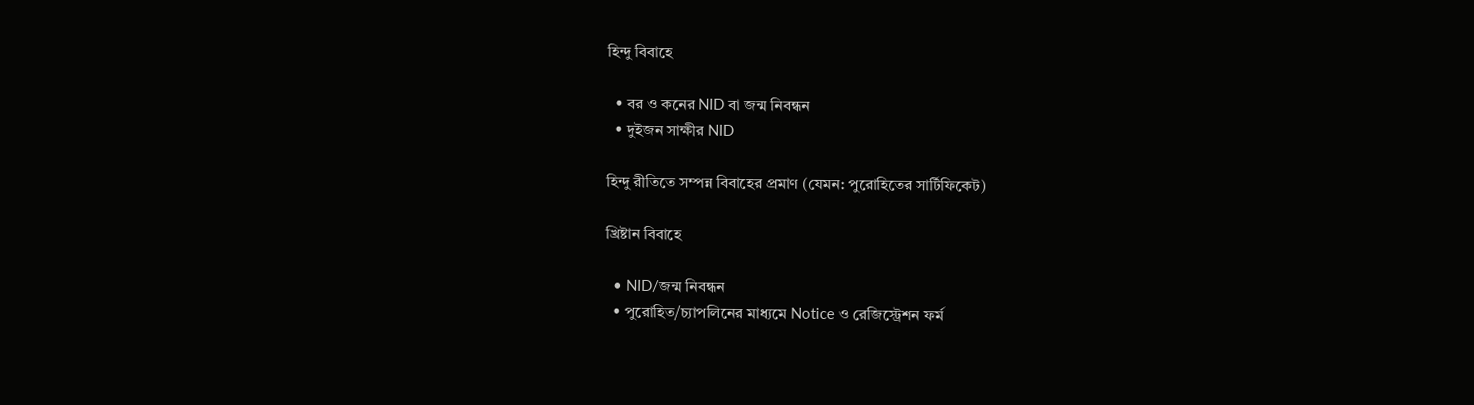হিন্দু বিবাহে

  • বর ও কনের NID বা জন্ম নিবন্ধন
  • দুইজন সাক্ষীর NID

হিন্দু রীতিতে সম্পন্ন বিবাহের প্রমাণ (যেমন: পুরোহিতের সার্টিফিকেট)

খ্রিষ্টান বিবাহে

  • NID/জন্ম নিবন্ধন
  • পুরোহিত/চ্যাপলিনের মাধ্যমে Notice ও রেজিস্ট্রেশন ফর্ম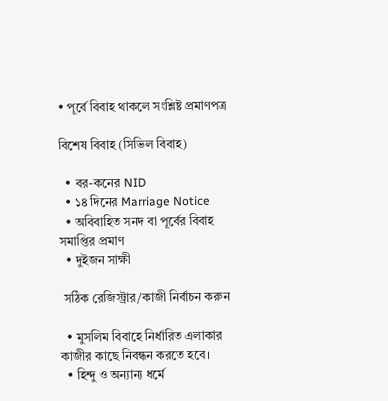• পূর্বে বিবাহ থাকলে সংশ্লিষ্ট প্রমাণপত্র

বিশেষ বিবাহ (সিভিল বিবাহ)

  • বর-কনের NID
  • ১৪ দিনের Marriage Notice
  • অবিবাহিত সনদ বা পূর্বের বিবাহ সমাপ্তির প্রমাণ
  • দুইজন সাক্ষী

 সঠিক রেজিস্ট্রার/কাজী নির্বাচন করুন

  • মুসলিম বিবাহে নির্ধারিত এলাকার কাজীর কাছে নিবন্ধন করতে হবে।
  • হিন্দু ও অন্যান্য ধর্মে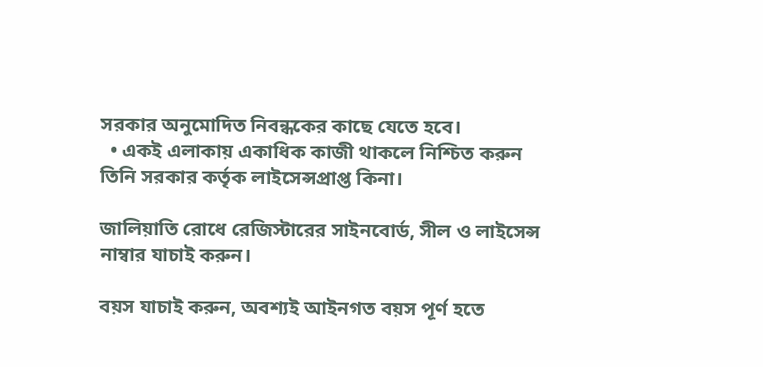সরকার অনুমোদিত নিবন্ধকের কাছে যেতে হবে।
  • একই এলাকায় একাধিক কাজী থাকলে নিশ্চিত করুন তিনি সরকার কর্তৃক লাইসেন্সপ্রাপ্ত কিনা।

জালিয়াতি রোধে রেজিস্টারের সাইনবোর্ড, সীল ও লাইসেন্স নাম্বার যাচাই করুন।

বয়স যাচাই করুন, অবশ্যই আইনগত বয়স পূর্ণ হতে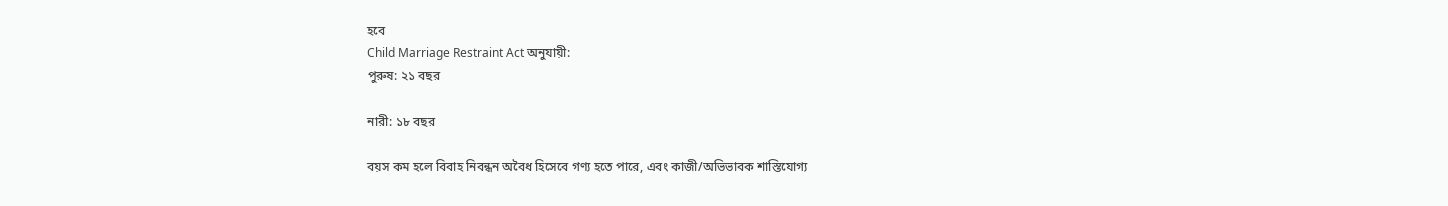হবে
Child Marriage Restraint Act অনুযায়ী:
পুরুষ: ২১ বছর

নারী: ১৮ বছর

বয়স কম হলে বিবাহ নিবন্ধন অবৈধ হিসেবে গণ্য হতে পারে, এবং কাজী/অভিভাবক শাস্তিযোগ্য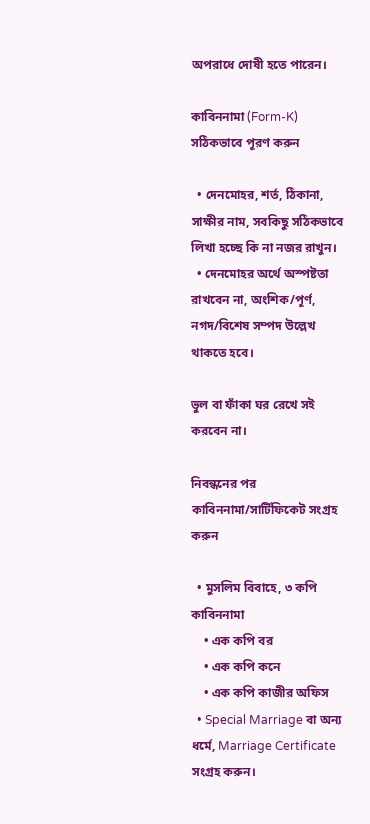অপরাধে দোষী হতে পারেন।

কাবিননামা (Form-K) সঠিকভাবে পূরণ করুন

  • দেনমোহর, শর্ত, ঠিকানা, সাক্ষীর নাম, সবকিছু সঠিকভাবে লিখা হচ্ছে কি না নজর রাখুন।
  • দেনমোহর অর্থে অস্পষ্টতা রাখবেন না, অংশিক/পূর্ণ, নগদ/বিশেষ সম্পদ উল্লেখ থাকতে হবে।

ভুল বা ফাঁকা ঘর রেখে সই করবেন না।

নিবন্ধনের পর কাবিননামা/সার্টিফিকেট সংগ্রহ করুন

  • মুসলিম বিবাহে, ৩ কপি কাবিননামা
    • এক কপি বর
    • এক কপি কনে
    • এক কপি কাজীর অফিস
  • Special Marriage বা অন্য ধর্মে, Marriage Certificate সংগ্রহ করুন।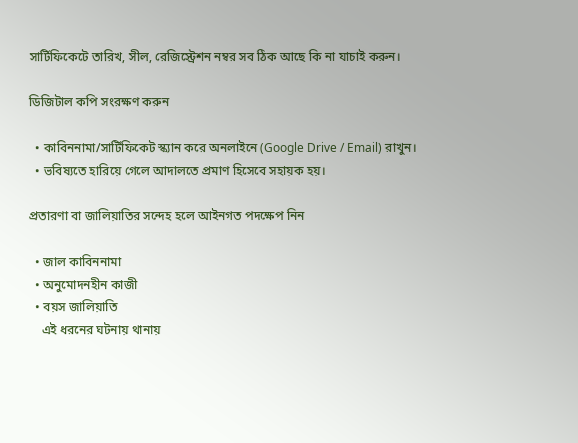সার্টিফিকেটে তারিখ, সীল, রেজিস্ট্রেশন নম্বর সব ঠিক আছে কি না যাচাই করুন।

ডিজিটাল কপি সংরক্ষণ করুন

  • কাবিননামা/সার্টিফিকেট স্ক্যান করে অনলাইনে (Google Drive / Email) রাখুন।
  • ভবিষ্যতে হারিয়ে গেলে আদালতে প্রমাণ হিসেবে সহায়ক হয়।

প্রতারণা বা জালিয়াতির সন্দেহ হলে আইনগত পদক্ষেপ নিন

  • জাল কাবিননামা
  • অনুমোদনহীন কাজী
  • বয়স জালিয়াতি
    এই ধরনের ঘটনায় থানায়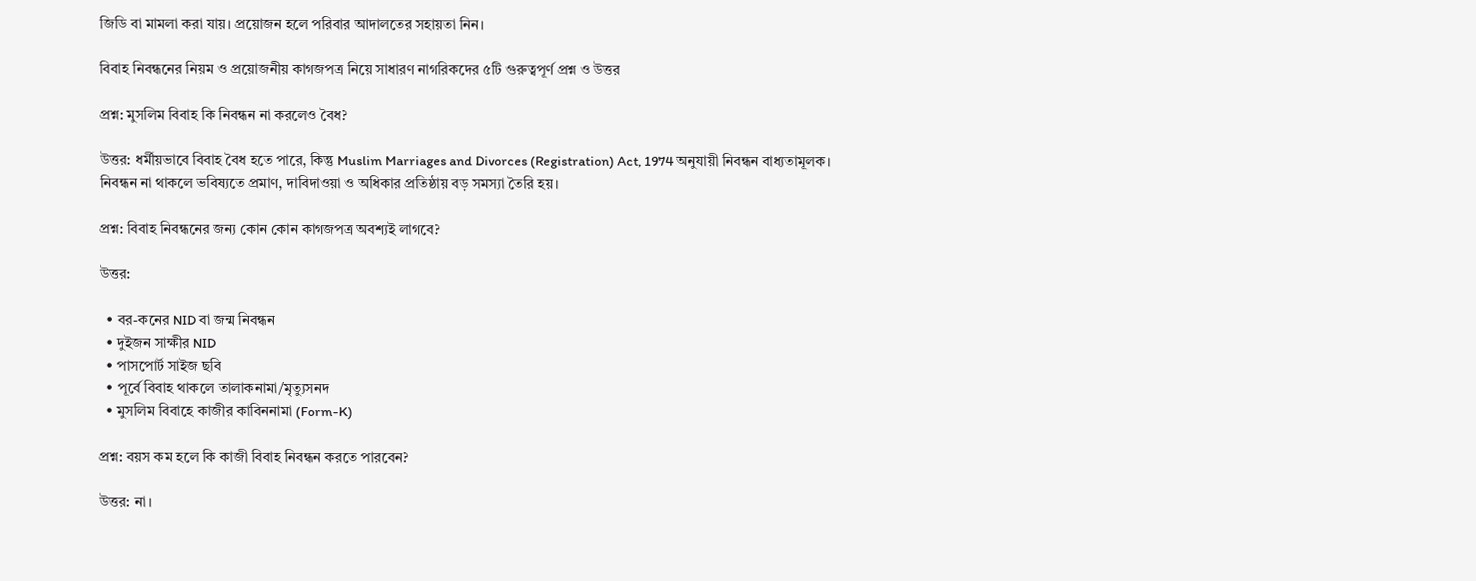জিডি বা মামলা করা যায়। প্রয়োজন হলে পরিবার আদালতের সহায়তা নিন।

বিবাহ নিবন্ধনের নিয়ম ও প্রয়োজনীয় কাগজপত্র নিয়ে সাধারণ নাগরিকদের ৫টি গুরুত্বপূর্ণ প্রশ্ন ও উত্তর

প্রশ্ন: মুসলিম বিবাহ কি নিবন্ধন না করলেও বৈধ?

উত্তর: ধর্মীয়ভাবে বিবাহ বৈধ হতে পারে, কিন্তু Muslim Marriages and Divorces (Registration) Act, 1974 অনুযায়ী নিবন্ধন বাধ্যতামূলক। নিবন্ধন না থাকলে ভবিষ্যতে প্রমাণ, দাবিদাওয়া ও অধিকার প্রতিষ্ঠায় বড় সমস্যা তৈরি হয়।

প্রশ্ন: বিবাহ নিবন্ধনের জন্য কোন কোন কাগজপত্র অবশ্যই লাগবে?

উত্তর:

  • বর-কনের NID বা জন্ম নিবন্ধন
  • দুইজন সাক্ষীর NID
  • পাসপোর্ট সাইজ ছবি
  • পূর্বে বিবাহ থাকলে তালাকনামা/মৃত্যুসনদ
  • মুসলিম বিবাহে কাজীর কাবিননামা (Form-K)

প্রশ্ন: বয়স কম হলে কি কাজী বিবাহ নিবন্ধন করতে পারবেন?

উত্তর: না।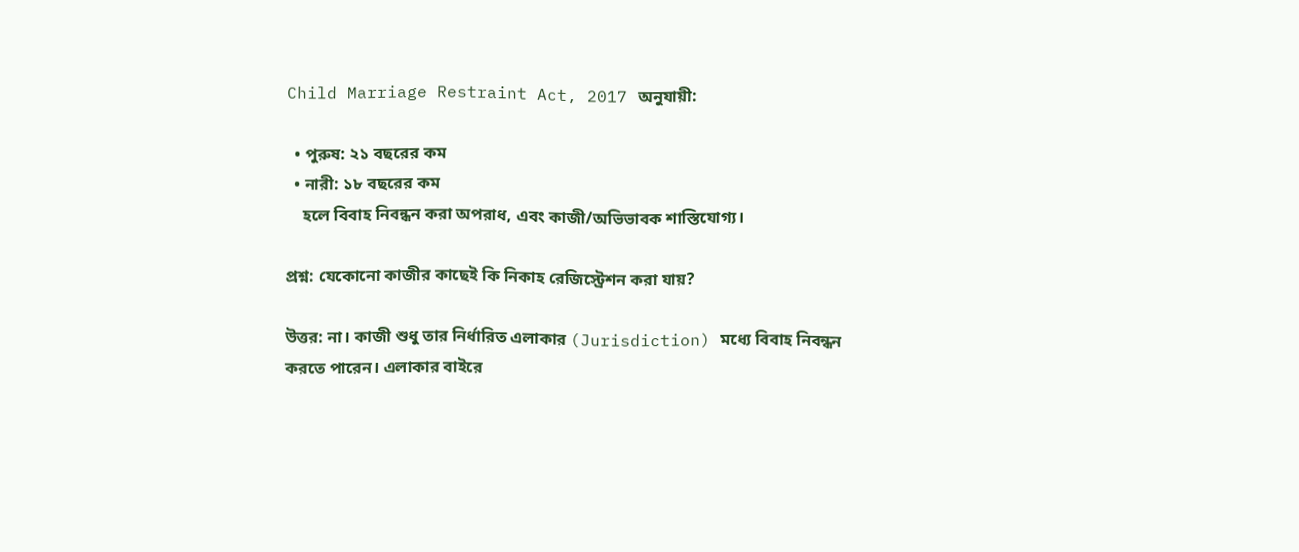Child Marriage Restraint Act, 2017 অনুযায়ী:

  • পুরুষ: ২১ বছরের কম
  • নারী: ১৮ বছরের কম
    হলে বিবাহ নিবন্ধন করা অপরাধ, এবং কাজী/অভিভাবক শাস্তিযোগ্য।

প্রশ্ন: যেকোনো কাজীর কাছেই কি নিকাহ রেজিস্ট্রেশন করা যায়?

উত্তর: না। কাজী শুধু তার নির্ধারিত এলাকার (Jurisdiction) মধ্যে বিবাহ নিবন্ধন করতে পারেন। এলাকার বাইরে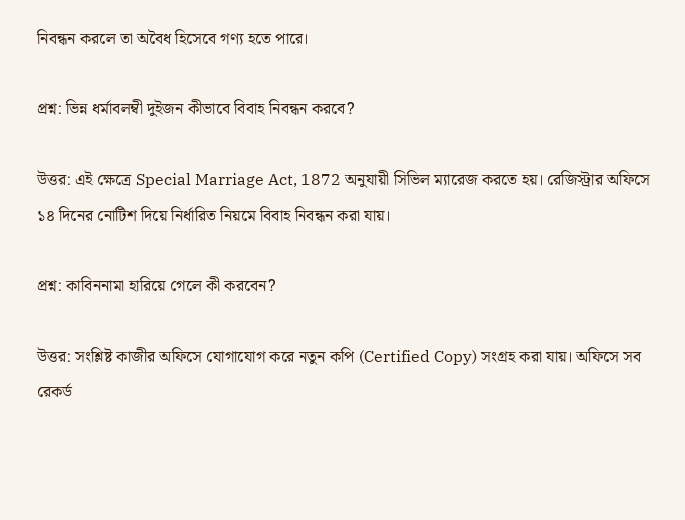নিবন্ধন করলে তা অবৈধ হিসেবে গণ্য হতে পারে।

প্রশ্ন: ভিন্ন ধর্মাবলম্বী দুইজন কীভাবে বিবাহ নিবন্ধন করবে?

উত্তর: এই ক্ষেত্রে Special Marriage Act, 1872 অনুযায়ী সিভিল ম্যারেজ করতে হয়। রেজিস্ট্রার অফিসে ১৪ দিনের নোটিশ দিয়ে নির্ধারিত নিয়মে বিবাহ নিবন্ধন করা যায়।

প্রশ্ন: কাবিননামা হারিয়ে গেলে কী করবেন?

উত্তর: সংশ্লিষ্ট কাজীর অফিসে যোগাযোগ করে নতুন কপি (Certified Copy) সংগ্রহ করা যায়। অফিসে সব রেকর্ড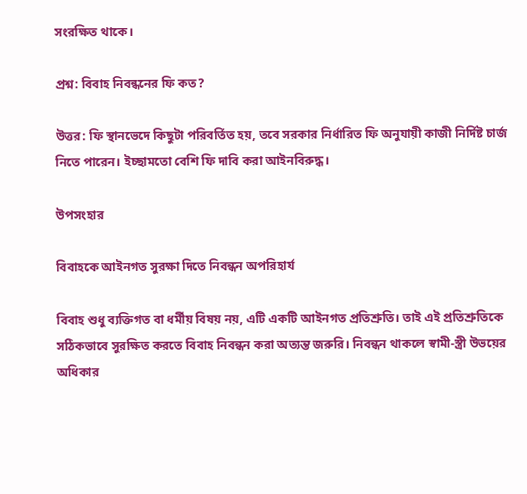সংরক্ষিত থাকে।

প্রশ্ন: বিবাহ নিবন্ধনের ফি কত?

উত্তর: ফি স্থানভেদে কিছুটা পরিবর্তিত হয়, তবে সরকার নির্ধারিত ফি অনুযায়ী কাজী নির্দিষ্ট চার্জ নিতে পারেন। ইচ্ছামতো বেশি ফি দাবি করা আইনবিরুদ্ধ।

উপসংহার

বিবাহকে আইনগত সুরক্ষা দিতে নিবন্ধন অপরিহার্য

বিবাহ শুধু ব্যক্তিগত বা ধর্মীয় বিষয় নয়, এটি একটি আইনগত প্রতিশ্রুতি। তাই এই প্রতিশ্রুতিকে সঠিকভাবে সুরক্ষিত করতে বিবাহ নিবন্ধন করা অত্যন্ত জরুরি। নিবন্ধন থাকলে স্বামী-স্ত্রী উভয়ের অধিকার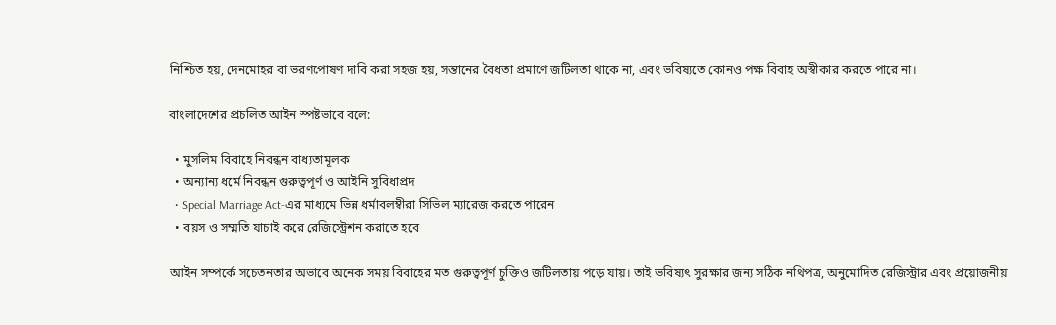নিশ্চিত হয়, দেনমোহর বা ভরণপোষণ দাবি করা সহজ হয়, সন্তানের বৈধতা প্রমাণে জটিলতা থাকে না, এবং ভবিষ্যতে কোনও পক্ষ বিবাহ অস্বীকার করতে পারে না।

বাংলাদেশের প্রচলিত আইন স্পষ্টভাবে বলে:

  • মুসলিম বিবাহে নিবন্ধন বাধ্যতামূলক
  • অন্যান্য ধর্মে নিবন্ধন গুরুত্বপূর্ণ ও আইনি সুবিধাপ্রদ
  • Special Marriage Act-এর মাধ্যমে ভিন্ন ধর্মাবলম্বীরা সিভিল ম্যারেজ করতে পারেন
  • বয়স ও সম্মতি যাচাই করে রেজিস্ট্রেশন করাতে হবে

আইন সম্পর্কে সচেতনতার অভাবে অনেক সময় বিবাহের মত গুরুত্বপূর্ণ চুক্তিও জটিলতায় পড়ে যায়। তাই ভবিষ্যৎ সুরক্ষার জন্য সঠিক নথিপত্র, অনুমোদিত রেজিস্ট্রার এবং প্রয়োজনীয়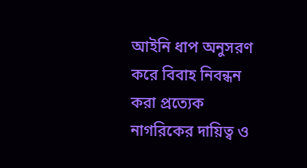আইনি ধাপ অনুসরণ করে বিবাহ নিবন্ধন করা প্রত্যেক নাগরিকের দায়িত্ব ও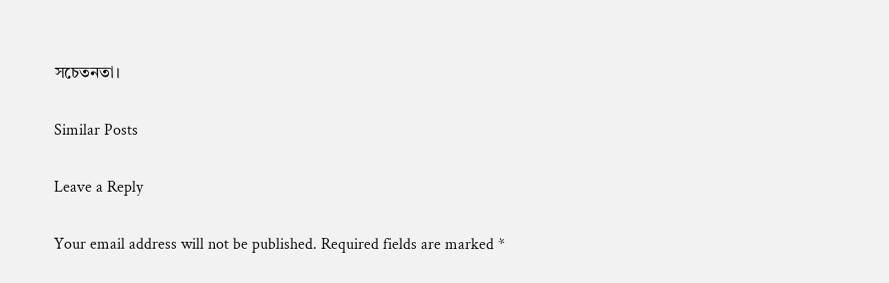সচেতনতা।

Similar Posts

Leave a Reply

Your email address will not be published. Required fields are marked *